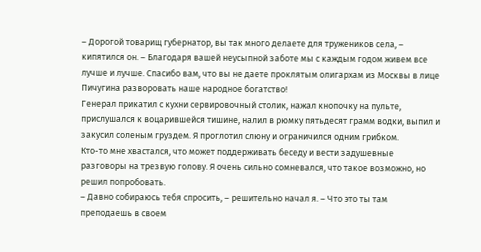– Дорогой товарищ губернатор, вы так много делаете для тружеников села, – кипятился он. – Благодаря вашей неусыпной заботе мы с каждым годом живем все лучше и лучше. Спасибо вам, что вы не даете проклятым олигархам из Москвы в лице Пичугина разворовать наше народное богатство!
Генерал прикатил с кухни сервировочный столик, нажал кнопочку на пульте, прислушался к воцарившейся тишине, налил в рюмку пятьдесят грамм водки, выпил и закусил соленым груздем. Я проглотил слюну и ограничился одним грибком.
Кто-то мне хвастался, что может поддерживать беседу и вести задушевные разговоры на трезвую голову. Я очень сильно сомневался, что такое возможно, но решил попробовать.
– Давно собираюсь тебя спросить, – решительно начал я. – Что это ты там преподаешь в своем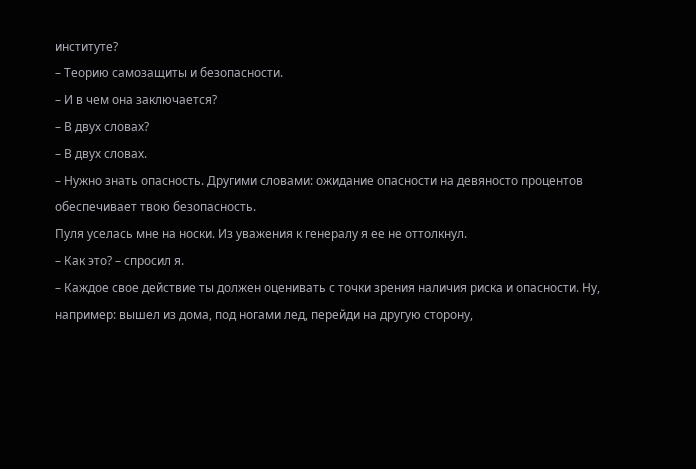институте?
– Теорию самозащиты и безопасности.
– И в чем она заключается?
– В двух словах?
– В двух словах.
– Нужно знать опасность. Другими словами: ожидание опасности на девяносто процентов обеспечивает твою безопасность.
Пуля уселась мне на носки. Из уважения к генералу я ее не оттолкнул.
– Как это? – спросил я.
– Каждое свое действие ты должен оценивать с точки зрения наличия риска и опасности. Ну, например: вышел из дома, под ногами лед, перейди на другую сторону,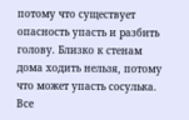потому что существует опасность упасть и разбить голову. Близко к стенам дома ходить нельзя, потому что может упасть сосулька. Все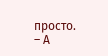просто.
– А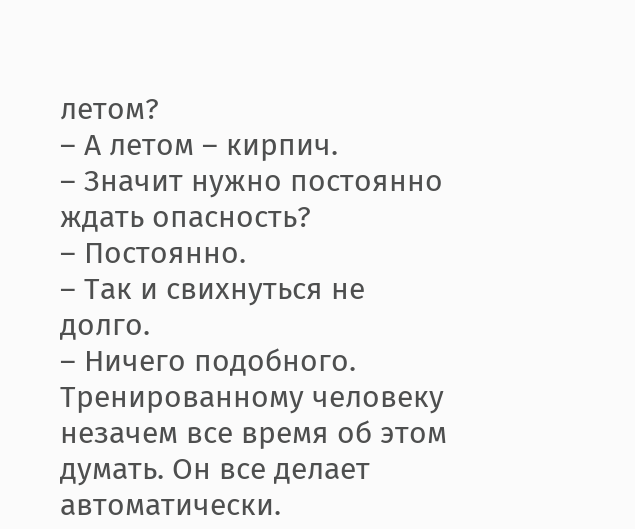летом?
– А летом – кирпич.
– Значит нужно постоянно ждать опасность?
– Постоянно.
– Так и свихнуться не долго.
– Ничего подобного. Тренированному человеку незачем все время об этом думать. Он все делает автоматически.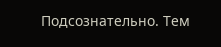Подсознательно. Тем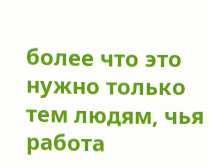более что это нужно только тем людям, чья работа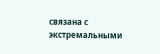связана с экстремальными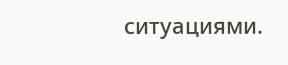ситуациями.